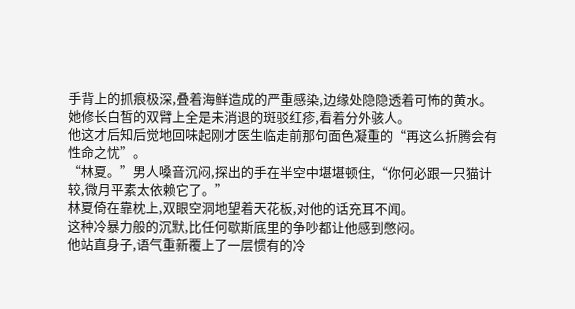手背上的抓痕极深,叠着海鲜造成的严重感染,边缘处隐隐透着可怖的黄水。
她修长白皙的双臂上全是未消退的斑驳红疹,看着分外骇人。
他这才后知后觉地回味起刚才医生临走前那句面色凝重的“再这么折腾会有性命之忧”。
“林夏。”男人嗓音沉闷,探出的手在半空中堪堪顿住,“你何必跟一只猫计较,微月平素太依赖它了。”
林夏倚在靠枕上,双眼空洞地望着天花板,对他的话充耳不闻。
这种冷暴力般的沉默,比任何歇斯底里的争吵都让他感到憋闷。
他站直身子,语气重新覆上了一层惯有的冷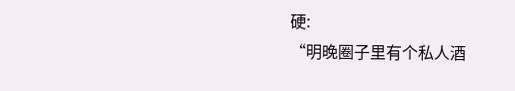硬:
“明晚圈子里有个私人酒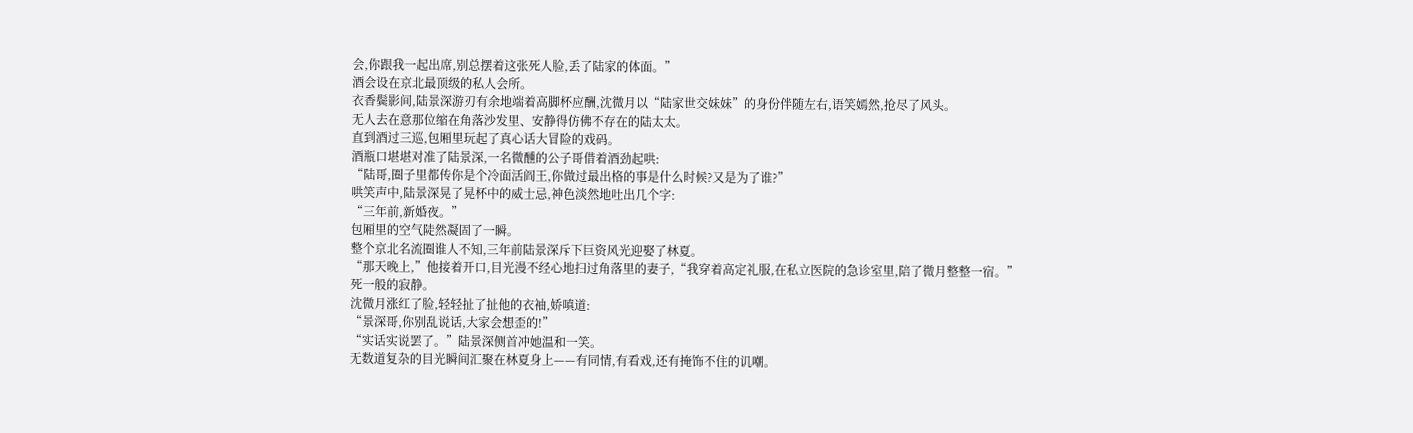会,你跟我一起出席,别总摆着这张死人脸,丢了陆家的体面。”
酒会设在京北最顶级的私人会所。
衣香鬓影间,陆景深游刃有余地端着高脚杯应酬,沈微月以“陆家世交妹妹”的身份伴随左右,语笑嫣然,抢尽了风头。
无人去在意那位缩在角落沙发里、安静得仿佛不存在的陆太太。
直到酒过三巡,包厢里玩起了真心话大冒险的戏码。
酒瓶口堪堪对准了陆景深,一名微醺的公子哥借着酒劲起哄:
“陆哥,圈子里都传你是个冷面活阎王,你做过最出格的事是什么时候?又是为了谁?”
哄笑声中,陆景深晃了晃杯中的威士忌,神色淡然地吐出几个字:
“三年前,新婚夜。”
包厢里的空气陡然凝固了一瞬。
整个京北名流圈谁人不知,三年前陆景深斥下巨资风光迎娶了林夏。
“那天晚上,”他接着开口,目光漫不经心地扫过角落里的妻子,“我穿着高定礼服,在私立医院的急诊室里,陪了微月整整一宿。”
死一般的寂静。
沈微月涨红了脸,轻轻扯了扯他的衣袖,娇嗔道:
“景深哥,你别乱说话,大家会想歪的!”
“实话实说罢了。”陆景深侧首冲她温和一笑。
无数道复杂的目光瞬间汇聚在林夏身上——有同情,有看戏,还有掩饰不住的讥嘲。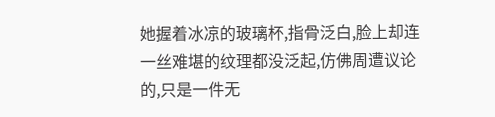她握着冰凉的玻璃杯,指骨泛白,脸上却连一丝难堪的纹理都没泛起,仿佛周遭议论的,只是一件无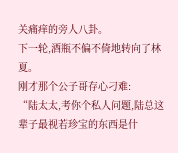关痛痒的旁人八卦。
下一轮,酒瓶不偏不倚地转向了林夏。
刚才那个公子哥存心刁难:
“陆太太,考你个私人问题,陆总这辈子最视若珍宝的东西是什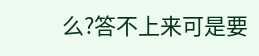么?答不上来可是要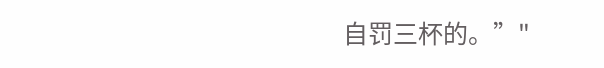自罚三杯的。”"